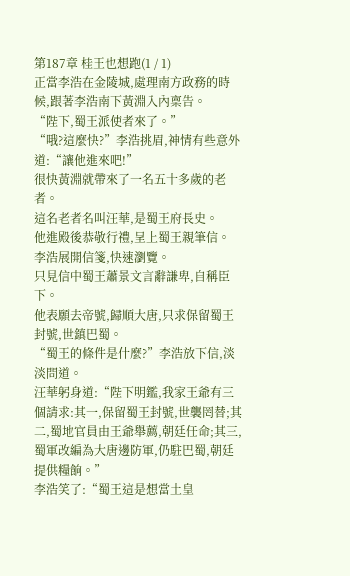第187章 桂王也想跑(1 / 1)
正當李浩在金陵城,處理南方政務的時候,跟著李浩南下黃淵入內稟告。
“陛下,蜀王派使者來了。”
“哦?這麼快?”李浩挑眉,神情有些意外道:“讓他進來吧!”
很快黃淵就帶來了一名五十多歲的老者。
這名老者名叫汪華,是蜀王府長史。
他進殿後恭敬行禮,呈上蜀王親筆信。
李浩展開信箋,快速瀏覽。
只見信中蜀王蕭景文言辭謙卑,自稱臣下。
他表願去帝號,歸順大唐,只求保留蜀王封號,世鎮巴蜀。
“蜀王的條件是什麼?”李浩放下信,淡淡問道。
汪華躬身道:“陛下明鑑,我家王爺有三個請求:其一,保留蜀王封號,世襲罔替;其二,蜀地官員由王爺舉薦,朝廷任命;其三,蜀軍改編為大唐邊防軍,仍駐巴蜀,朝廷提供糧餉。”
李浩笑了:“蜀王這是想當土皇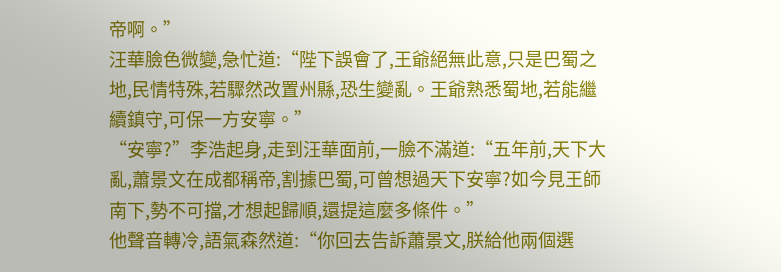帝啊。”
汪華臉色微變,急忙道:“陛下誤會了,王爺絕無此意,只是巴蜀之地,民情特殊,若驟然改置州縣,恐生變亂。王爺熟悉蜀地,若能繼續鎮守,可保一方安寧。”
“安寧?”李浩起身,走到汪華面前,一臉不滿道:“五年前,天下大亂,蕭景文在成都稱帝,割據巴蜀,可曾想過天下安寧?如今見王師南下,勢不可擋,才想起歸順,還提這麼多條件。”
他聲音轉冷,語氣森然道:“你回去告訴蕭景文,朕給他兩個選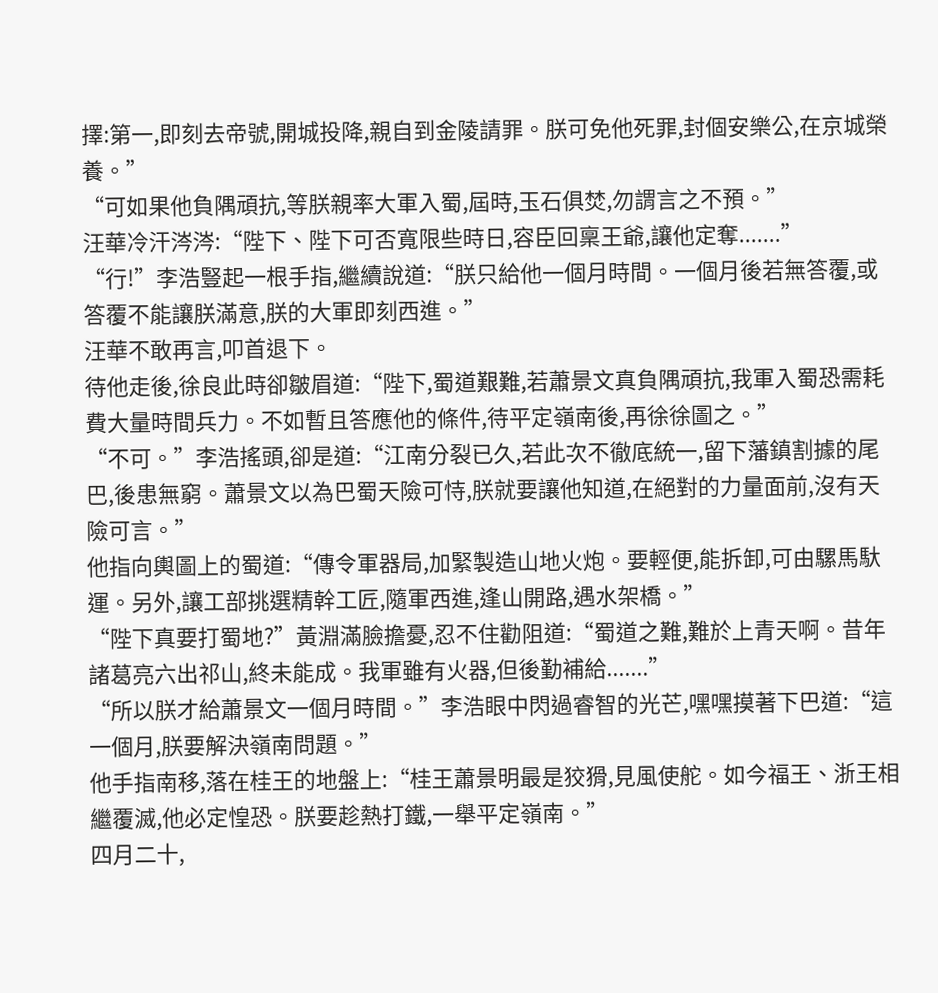擇:第一,即刻去帝號,開城投降,親自到金陵請罪。朕可免他死罪,封個安樂公,在京城榮養。”
“可如果他負隅頑抗,等朕親率大軍入蜀,屆時,玉石俱焚,勿謂言之不預。”
汪華冷汗涔涔:“陛下、陛下可否寬限些時日,容臣回稟王爺,讓他定奪.......”
“行!”李浩豎起一根手指,繼續說道:“朕只給他一個月時間。一個月後若無答覆,或答覆不能讓朕滿意,朕的大軍即刻西進。”
汪華不敢再言,叩首退下。
待他走後,徐良此時卻皺眉道:“陛下,蜀道艱難,若蕭景文真負隅頑抗,我軍入蜀恐需耗費大量時間兵力。不如暫且答應他的條件,待平定嶺南後,再徐徐圖之。”
“不可。”李浩搖頭,卻是道:“江南分裂已久,若此次不徹底統一,留下藩鎮割據的尾巴,後患無窮。蕭景文以為巴蜀天險可恃,朕就要讓他知道,在絕對的力量面前,沒有天險可言。”
他指向輿圖上的蜀道:“傳令軍器局,加緊製造山地火炮。要輕便,能拆卸,可由騾馬馱運。另外,讓工部挑選精幹工匠,隨軍西進,逢山開路,遇水架橋。”
“陛下真要打蜀地?”黃淵滿臉擔憂,忍不住勸阻道:“蜀道之難,難於上青天啊。昔年諸葛亮六出祁山,終未能成。我軍雖有火器,但後勤補給.......”
“所以朕才給蕭景文一個月時間。”李浩眼中閃過睿智的光芒,嘿嘿摸著下巴道:“這一個月,朕要解決嶺南問題。”
他手指南移,落在桂王的地盤上:“桂王蕭景明最是狡猾,見風使舵。如今福王、浙王相繼覆滅,他必定惶恐。朕要趁熱打鐵,一舉平定嶺南。”
四月二十,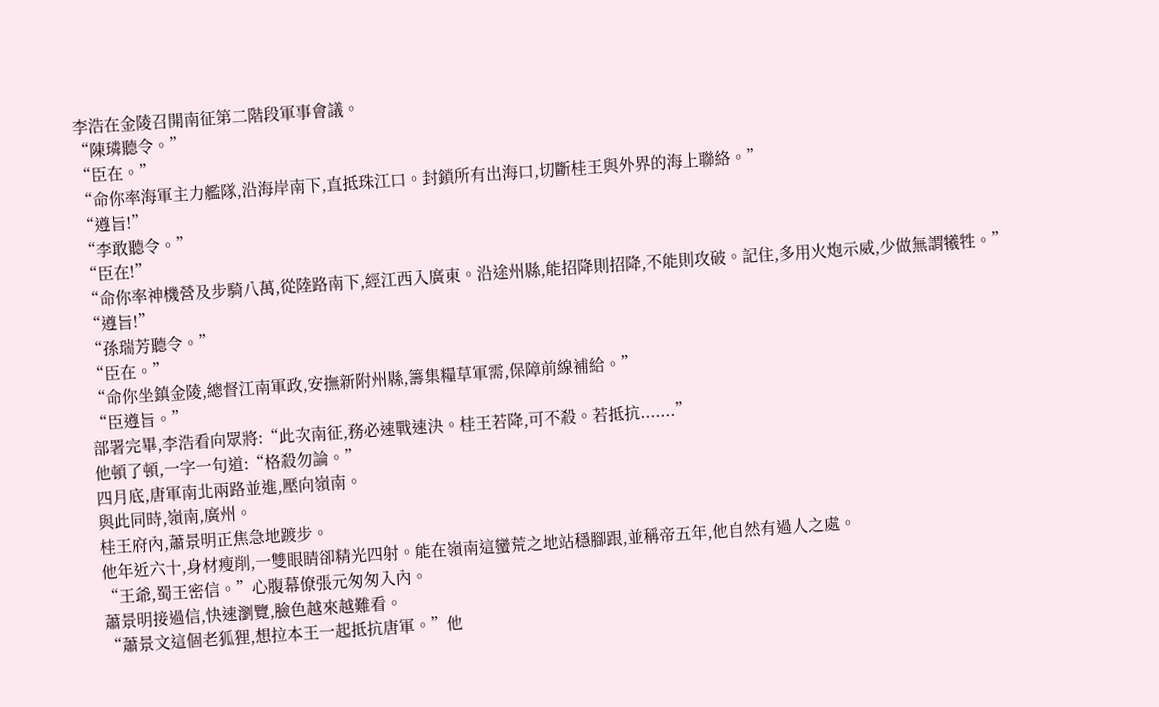李浩在金陵召開南征第二階段軍事會議。
“陳璘聽令。”
“臣在。”
“命你率海軍主力艦隊,沿海岸南下,直抵珠江口。封鎖所有出海口,切斷桂王與外界的海上聯絡。”
“遵旨!”
“李敢聽令。”
“臣在!”
“命你率神機營及步騎八萬,從陸路南下,經江西入廣東。沿途州縣,能招降則招降,不能則攻破。記住,多用火炮示威,少做無謂犧牲。”
“遵旨!”
“孫瑞芳聽令。”
“臣在。”
“命你坐鎮金陵,總督江南軍政,安撫新附州縣,籌集糧草軍需,保障前線補給。”
“臣遵旨。”
部署完畢,李浩看向眾將:“此次南征,務必速戰速決。桂王若降,可不殺。若抵抗.......”
他頓了頓,一字一句道:“格殺勿論。”
四月底,唐軍南北兩路並進,壓向嶺南。
與此同時,嶺南,廣州。
桂王府內,蕭景明正焦急地踱步。
他年近六十,身材瘦削,一雙眼睛卻精光四射。能在嶺南這蠻荒之地站穩腳跟,並稱帝五年,他自然有過人之處。
“王爺,蜀王密信。”心腹幕僚張元匆匆入內。
蕭景明接過信,快速瀏覽,臉色越來越難看。
“蕭景文這個老狐狸,想拉本王一起抵抗唐軍。”他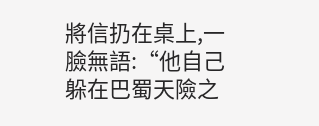將信扔在桌上,一臉無語:“他自己躲在巴蜀天險之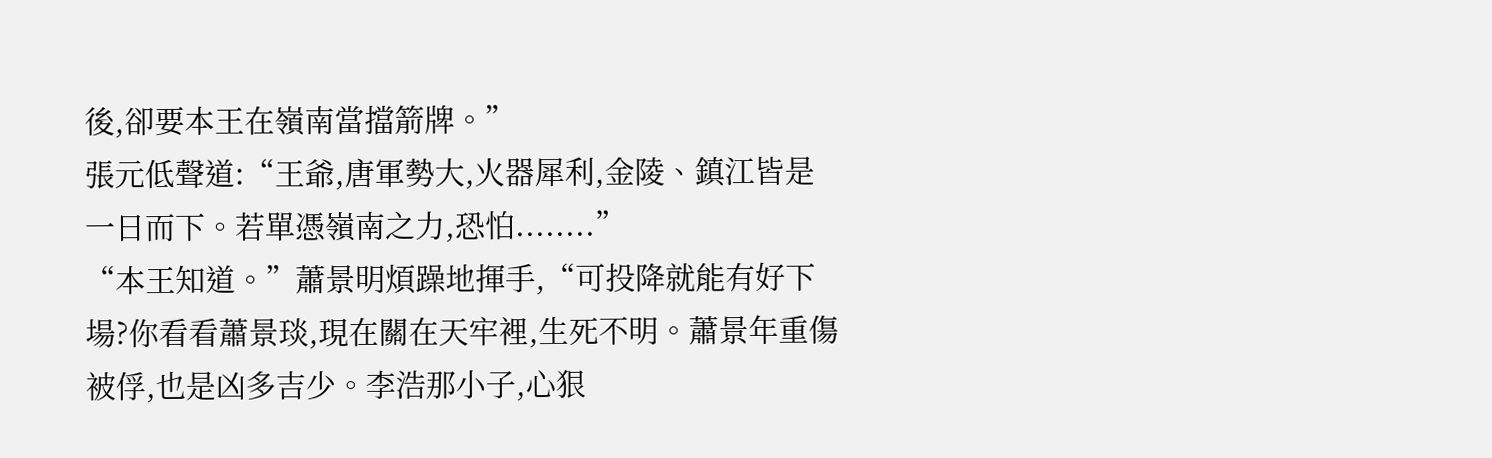後,卻要本王在嶺南當擋箭牌。”
張元低聲道:“王爺,唐軍勢大,火器犀利,金陵、鎮江皆是一日而下。若單憑嶺南之力,恐怕........”
“本王知道。”蕭景明煩躁地揮手,“可投降就能有好下場?你看看蕭景琰,現在關在天牢裡,生死不明。蕭景年重傷被俘,也是凶多吉少。李浩那小子,心狠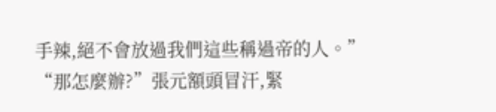手辣,絕不會放過我們這些稱過帝的人。”
“那怎麼辦?”張元額頭冒汗,緊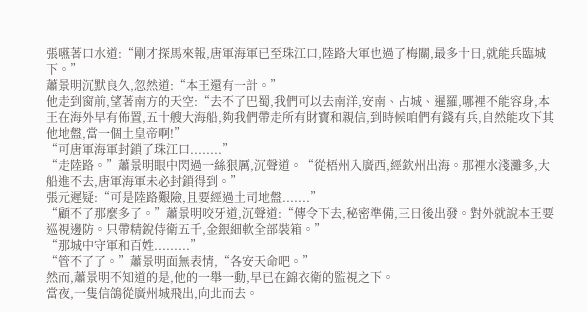張嚥著口水道:“剛才探馬來報,唐軍海軍已至珠江口,陸路大軍也過了梅關,最多十日,就能兵臨城下。”
蕭景明沉默良久,忽然道:“本王還有一計。”
他走到窗前,望著南方的天空:“去不了巴蜀,我們可以去南洋,安南、占城、暹羅,哪裡不能容身,本王在海外早有佈置,五十艘大海船,夠我們帶走所有財寶和親信,到時候咱們有錢有兵,自然能攻下其他地盤,當一個土皇帝啊!”
“可唐軍海軍封鎖了珠江口........”
“走陸路。”蕭景明眼中閃過一絲狠厲,沉聲道。“從梧州入廣西,經欽州出海。那裡水淺灘多,大船進不去,唐軍海軍未必封鎖得到。”
張元遲疑:“可是陸路艱險,且要經過土司地盤.......”
“顧不了那麼多了。”蕭景明咬牙道,沉聲道:“傳令下去,秘密準備,三日後出發。對外就說本王要巡視邊防。只帶精銳侍衛五千,金銀細軟全部裝箱。”
“那城中守軍和百姓.........”
“管不了了。”蕭景明面無表情,“各安天命吧。”
然而,蕭景明不知道的是,他的一舉一動,早已在錦衣衛的監視之下。
當夜,一隻信鴿從廣州城飛出,向北而去。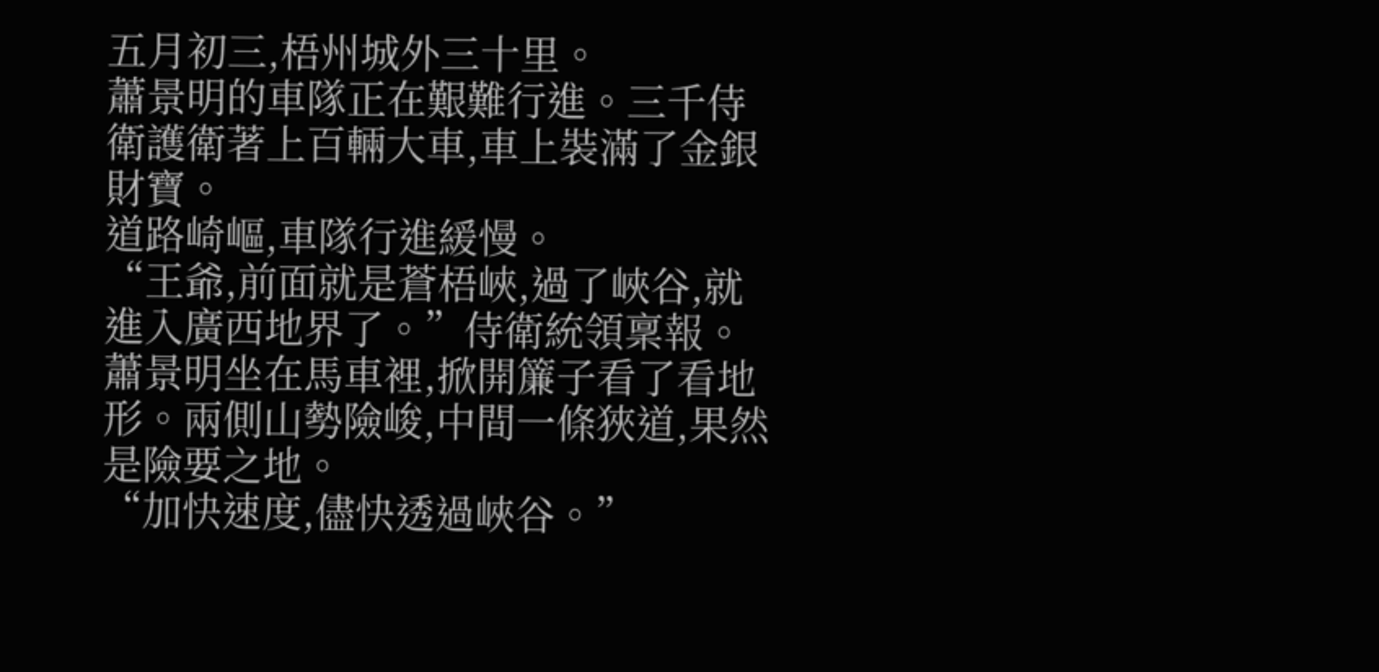五月初三,梧州城外三十里。
蕭景明的車隊正在艱難行進。三千侍衛護衛著上百輛大車,車上裝滿了金銀財寶。
道路崎嶇,車隊行進緩慢。
“王爺,前面就是蒼梧峽,過了峽谷,就進入廣西地界了。”侍衛統領稟報。
蕭景明坐在馬車裡,掀開簾子看了看地形。兩側山勢險峻,中間一條狹道,果然是險要之地。
“加快速度,儘快透過峽谷。”